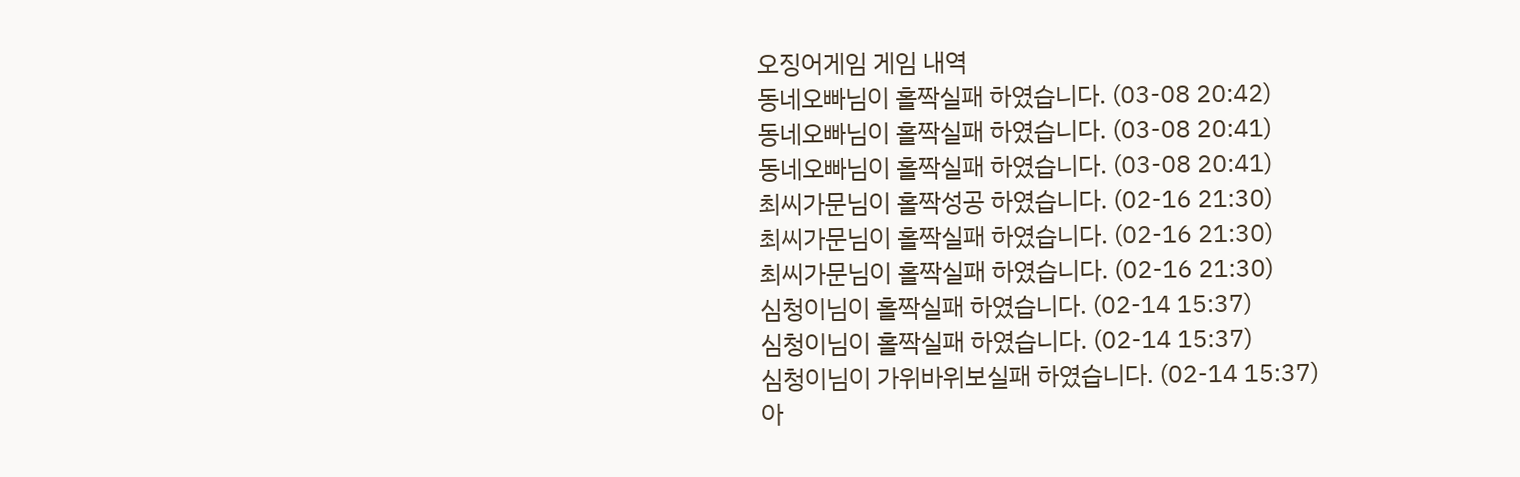오징어게임 게임 내역
동네오빠님이 홀짝실패 하였습니다. (03-08 20:42)
동네오빠님이 홀짝실패 하였습니다. (03-08 20:41)
동네오빠님이 홀짝실패 하였습니다. (03-08 20:41)
최씨가문님이 홀짝성공 하였습니다. (02-16 21:30)
최씨가문님이 홀짝실패 하였습니다. (02-16 21:30)
최씨가문님이 홀짝실패 하였습니다. (02-16 21:30)
심청이님이 홀짝실패 하였습니다. (02-14 15:37)
심청이님이 홀짝실패 하였습니다. (02-14 15:37)
심청이님이 가위바위보실패 하였습니다. (02-14 15:37)
아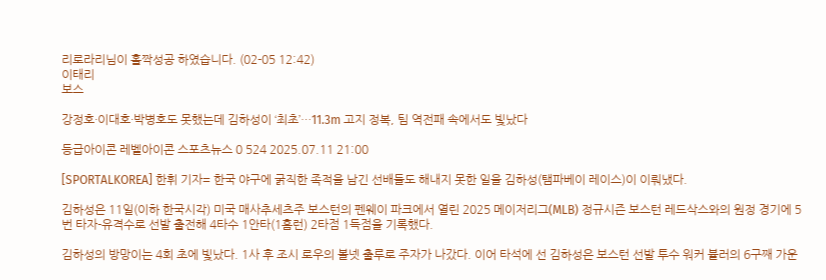리로라리님이 홀짝성공 하였습니다. (02-05 12:42)
이태리
보스

강정호·이대호·박병호도 못했는데 김하성이 ‘최초’…11.3m 고지 정복, 팀 역전패 속에서도 빛났다

등급아이콘 레벨아이콘 스포츠뉴스 0 524 2025.07.11 21:00

[SPORTALKOREA] 한휘 기자= 한국 야구에 굵직한 족적을 남긴 선배들도 해내지 못한 일을 김하성(탬파베이 레이스)이 이뤄냈다.

김하성은 11일(이하 한국시각) 미국 매사추세츠주 보스턴의 펜웨이 파크에서 열린 2025 메이저리그(MLB) 정규시즌 보스턴 레드삭스와의 원정 경기에 5번 타자-유격수로 선발 출전해 4타수 1안타(1홈런) 2타점 1득점을 기록했다.

김하성의 방망이는 4회 초에 빛났다. 1사 후 조시 로우의 볼넷 출루로 주자가 나갔다. 이어 타석에 선 김하성은 보스턴 선발 투수 워커 뷸러의 6구째 가운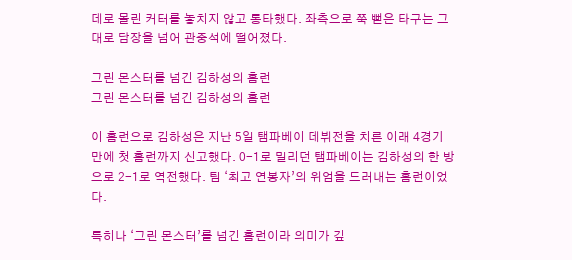데로 몰린 커터를 놓치지 않고 통타했다. 좌측으로 쭉 뻗은 타구는 그대로 담장을 넘어 관중석에 떨어졌다.

그린 몬스터를 넘긴 김하성의 홈런
그린 몬스터를 넘긴 김하성의 홈런

이 홈런으로 김하성은 지난 5일 탬파베이 데뷔전을 치른 이래 4경기 만에 첫 홈런까지 신고했다. 0-1로 밀리던 탬파베이는 김하성의 한 방으로 2-1로 역전했다. 팀 ‘최고 연봉자’의 위엄을 드러내는 홈런이었다.

특히나 ‘그린 몬스터’를 넘긴 홈런이라 의미가 깊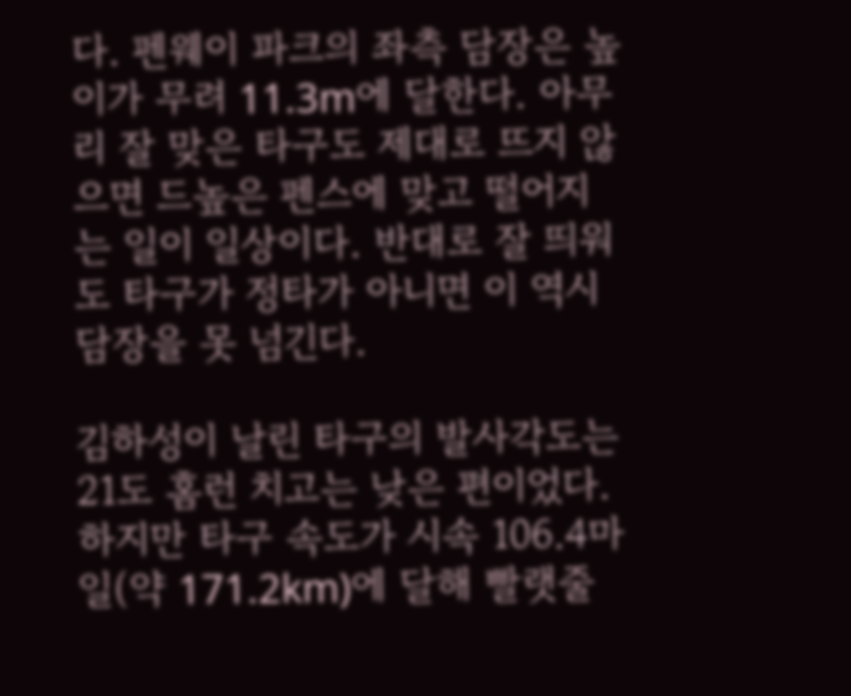다. 펜웨이 파크의 좌측 담장은 높이가 무려 11.3m에 달한다. 아무리 잘 맞은 타구도 제대로 뜨지 않으면 드높은 펜스에 맞고 떨어지는 일이 일상이다. 반대로 잘 띄워도 타구가 정타가 아니면 이 역시 담장을 못 넘긴다.

김하성이 날린 타구의 발사각도는 21도 홈런 치고는 낮은 편이었다. 하지만 타구 속도가 시속 106.4마일(약 171.2km)에 달해 빨랫줄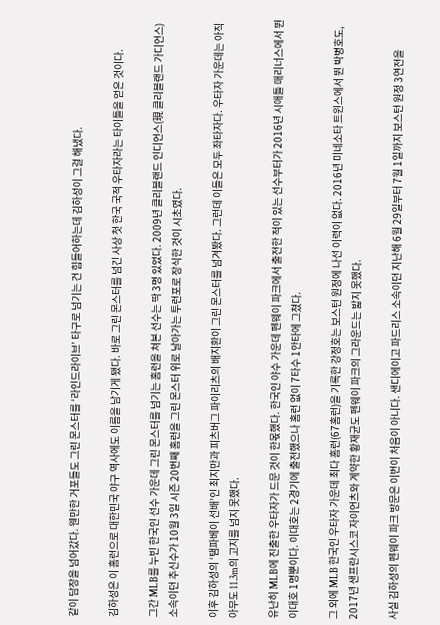같이 담장을 넘어갔다. 웬만한 거포들도 그린 몬스터를 ‘라인드라이브’ 타구로 넘기는 건 힘들어하는데 김하성이 그걸 해냈다.

김하성은 이 홈런으로 대한민국 야구 역사에도 이름을 남기게 됐다. 바로 그린 몬스터를 넘긴 사상 첫 한국 국적 우타자라는 타이틀을 얻은 것이다.

그간 MLB를 누빈 한국인 선수 가운데 그린 몬스터를 넘기는 홈런을 쳐본 선수는 딱 3명 있었다. 2009년 클리블랜드 인디언스(現 클리블랜드 가디언스) 소속이던 추신수가 10월 3일 시즌 20번째 홈런을 그린 몬스터 위로 날아가는 투런포로 장식한 것이 시초였다.

이후 김하성의 ‘탬파베이 선배’인 최지만과 피츠버그 파이리츠의 배지환이 그린 몬스터를 넘겨봤다. 그런데 이들은 모두 좌타자다. 우타자 가운데는 아직 아무도 11.3m의 고지를 넘지 못했다.

유난히 MLB에 진출한 우타자가 드문 것이 한몫했다. 한국인 야수 가운데 펜웨이 파크에서 출전한 적이 있는 선수부터가 2016년 시애틀 매리너스에서 뛴 이대호 1명뿐이다. 이대호는 2경기에 출전했으나 홈런 없이 7타수 1안타에 그쳤다.

그 외에 MLB 한국인 우타자 가운데 최다 홈런(67홈런)을 기록한 강정호는 보스턴 원정에 나선 이력이 없다. 2016년 미네소타 트윈스에서 뛴 박병호도, 2017년 샌프란시스코 자이언츠와 계약한 황재균도 펜웨이 파크의 그라운드는 밟지 못했다.

사실 김하성의 펜웨이 파크 방문은 이번이 처음이 아니다. 샌디에이고 파드리스 소속이던 지난해 6월 29일부터 7월 1일까지 보스턴 원정 3연전을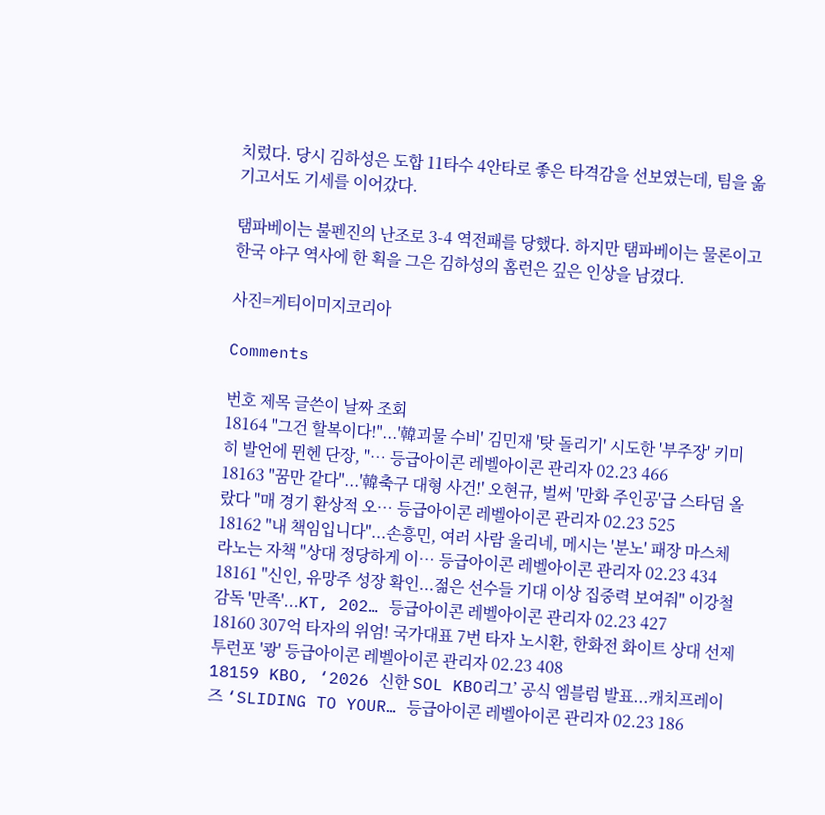치렀다. 당시 김하성은 도합 11타수 4안타로 좋은 타격감을 선보였는데, 팀을 옮기고서도 기세를 이어갔다.

탬파베이는 불펜진의 난조로 3-4 역전패를 당했다. 하지만 탬파베이는 물론이고 한국 야구 역사에 한 획을 그은 김하성의 홈런은 깊은 인상을 남겼다.

사진=게티이미지코리아

Comments

번호 제목 글쓴이 날짜 조회
18164 "그건 할복이다!"...'韓괴물 수비' 김민재 '탓 돌리기' 시도한 '부주장' 키미히 발언에 뮌헨 단장, "… 등급아이콘 레벨아이콘 관리자 02.23 466
18163 "꿈만 같다"...'韓축구 대형 사건!' 오현규, 벌써 '만화 주인공'급 스타덤 올랐다 "매 경기 환상적 오… 등급아이콘 레벨아이콘 관리자 02.23 525
18162 "내 책임입니다"...손흥민, 여러 사람 울리네, 메시는 '분노' 패장 마스체라노는 자책 "상대 정당하게 이… 등급아이콘 레벨아이콘 관리자 02.23 434
18161 "신인, 유망주 성장 확인...젊은 선수들 기대 이상 집중력 보여줘" 이강철 감독 '만족'...KT, 202… 등급아이콘 레벨아이콘 관리자 02.23 427
18160 307억 타자의 위엄! 국가대표 7번 타자 노시환, 한화전 화이트 상대 선제 투런포 '쾅' 등급아이콘 레벨아이콘 관리자 02.23 408
18159 KBO, ‘2026 신한 SOL KBO리그’ 공식 엠블럼 발표...캐치프레이즈 ‘SLIDING TO YOUR… 등급아이콘 레벨아이콘 관리자 02.23 186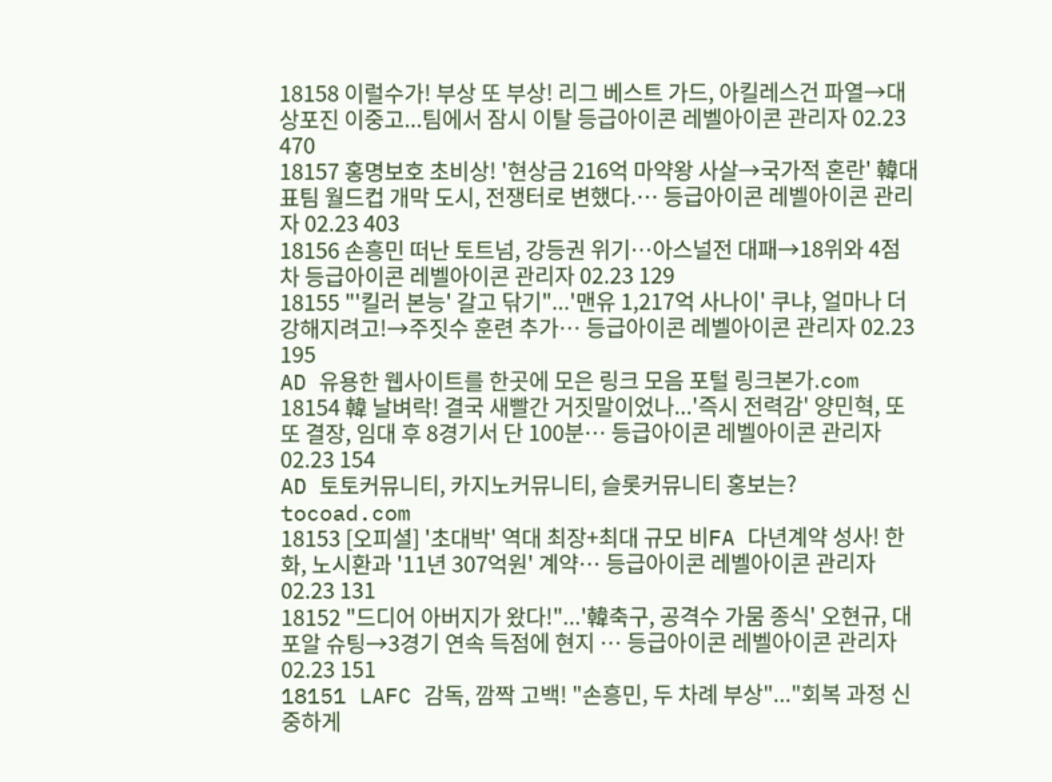18158 이럴수가! 부상 또 부상! 리그 베스트 가드, 아킬레스건 파열→대상포진 이중고...팀에서 잠시 이탈 등급아이콘 레벨아이콘 관리자 02.23 470
18157 홍명보호 초비상! '현상금 216억 마약왕 사살→국가적 혼란' 韓대표팀 월드컵 개막 도시, 전쟁터로 변했다.… 등급아이콘 레벨아이콘 관리자 02.23 403
18156 손흥민 떠난 토트넘, 강등권 위기…아스널전 대패→18위와 4점차 등급아이콘 레벨아이콘 관리자 02.23 129
18155 "'킬러 본능' 갈고 닦기"...'맨유 1,217억 사나이' 쿠냐, 얼마나 더 강해지려고!→주짓수 훈련 추가… 등급아이콘 레벨아이콘 관리자 02.23 195
AD 유용한 웹사이트를 한곳에 모은 링크 모음 포털 링크본가.com
18154 韓 날벼락! 결국 새빨간 거짓말이었나...'즉시 전력감' 양민혁, 또또 결장, 임대 후 8경기서 단 100분… 등급아이콘 레벨아이콘 관리자 02.23 154
AD 토토커뮤니티, 카지노커뮤니티, 슬롯커뮤니티 홍보는? tocoad.com
18153 [오피셜] '초대박' 역대 최장+최대 규모 비FA 다년계약 성사! 한화, 노시환과 '11년 307억원' 계약… 등급아이콘 레벨아이콘 관리자 02.23 131
18152 "드디어 아버지가 왔다!"...'韓축구, 공격수 가뭄 종식' 오현규, 대포알 슈팅→3경기 연속 득점에 현지 … 등급아이콘 레벨아이콘 관리자 02.23 151
18151 LAFC 감독, 깜짝 고백! "손흥민, 두 차례 부상"..."회복 과정 신중하게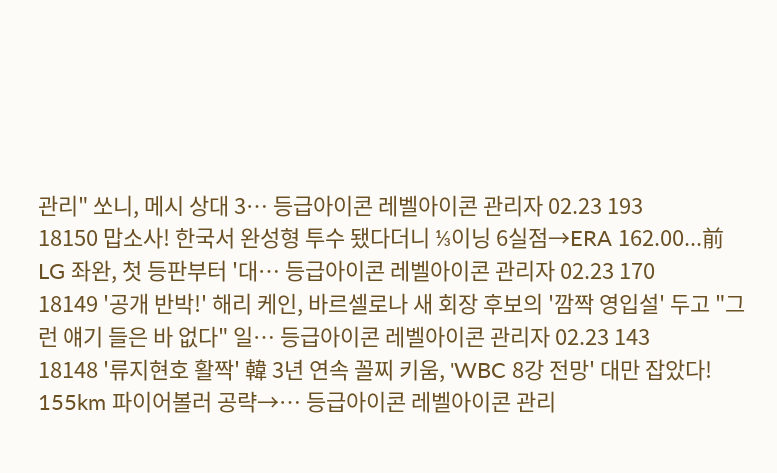관리" 쏘니, 메시 상대 3… 등급아이콘 레벨아이콘 관리자 02.23 193
18150 맙소사! 한국서 완성형 투수 됐다더니 ⅓이닝 6실점→ERA 162.00...前 LG 좌완, 첫 등판부터 '대… 등급아이콘 레벨아이콘 관리자 02.23 170
18149 '공개 반박!' 해리 케인, 바르셀로나 새 회장 후보의 '깜짝 영입설' 두고 "그런 얘기 들은 바 없다" 일… 등급아이콘 레벨아이콘 관리자 02.23 143
18148 '류지현호 활짝' 韓 3년 연속 꼴찌 키움, 'WBC 8강 전망' 대만 잡았다! 155km 파이어볼러 공략→… 등급아이콘 레벨아이콘 관리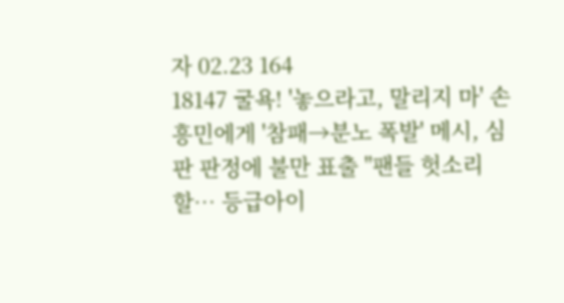자 02.23 164
18147 굴욕! '놓으라고, 말리지 마' 손흥민에게 '참패→분노 폭발' 메시, 심판 판정에 불만 표출 "팬들 헛소리할… 등급아이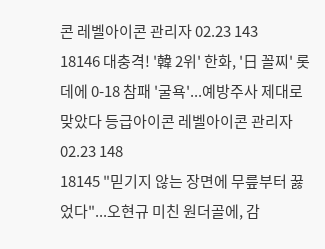콘 레벨아이콘 관리자 02.23 143
18146 대충격! '韓 2위' 한화, '日 꼴찌' 롯데에 0-18 참패 '굴욕'...예방주사 제대로 맞았다 등급아이콘 레벨아이콘 관리자 02.23 148
18145 "믿기지 않는 장면에 무릎부터 꿇었다"...오현규 미친 원더골에, 감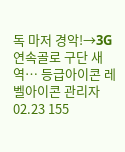독 마저 경악!→3G 연속골로 구단 새역… 등급아이콘 레벨아이콘 관리자 02.23 155